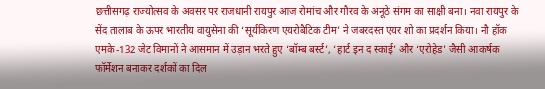छत्तीसगढ़ राज्योत्सव के अवसर पर राजधानी रायपुर आज रोमांच और गौरव के अनूठे संगम का साक्षी बना। नवा रायपुर के सेंद तालाब के ऊपर भारतीय वायुसेना की ‘सूर्यकिरण एयरोबैटिक टीम’ ने जबरदस्त एयर शो का प्रदर्शन किया। नौ हॉक एमके-132 जेट विमानों ने आसमान में उड़ान भरते हुए ‘बॉम्ब बर्स्ट’, ‘हार्ट इन द स्काई’ और ‘एरोहेड’ जैसी आकर्षक फॉर्मेशन बनाकर दर्शकों का दिल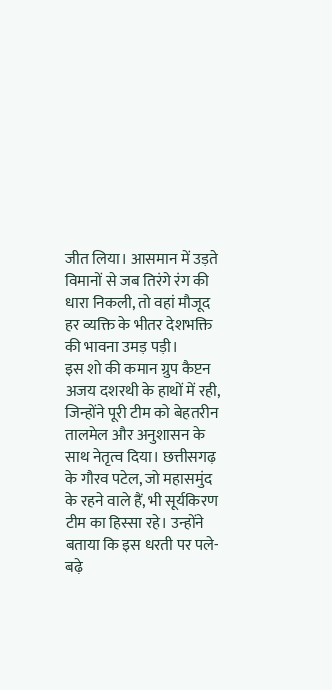जीत लिया। आसमान में उड़ते विमानों से जब तिरंगे रंग की धारा निकली, तो वहां मौजूद हर व्यक्ति के भीतर देशभक्ति की भावना उमड़ पड़ी।
इस शो की कमान ग्रुप कैप्टन अजय दशरथी के हाथों में रही, जिन्होंने पूरी टीम को बेहतरीन तालमेल और अनुशासन के साथ नेतृत्व दिया। छत्तीसगढ़ के गौरव पटेल, जो महासमुंद के रहने वाले हैं, भी सूर्यकिरण टीम का हिस्सा रहे। उन्होंने बताया कि इस धरती पर पले-बढ़े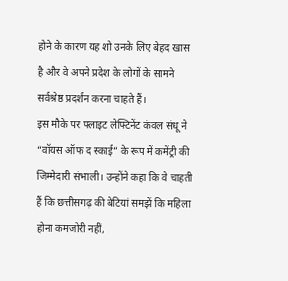होने के कारण यह शो उनके लिए बेहद खास है और वे अपने प्रदेश के लोगों के सामने सर्वश्रेष्ठ प्रदर्शन करना चाहते हैं।
इस मौके पर फ्लाइट लेफ्टिनेंट कंवल संधू ने “वॉयस ऑफ द स्काई” के रूप में कमेंट्री की जिम्मेदारी संभाली। उन्होंने कहा कि वे चाहती हैं कि छत्तीसगढ़ की बेटियां समझें कि महिला होना कमजोरी नहीं,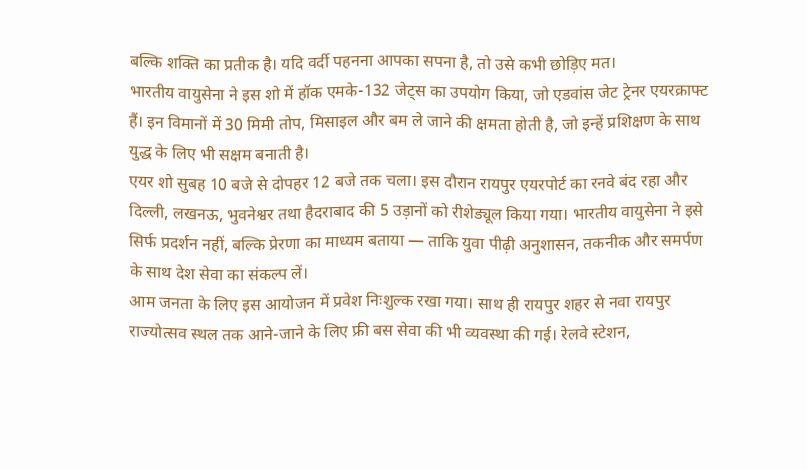बल्कि शक्ति का प्रतीक है। यदि वर्दी पहनना आपका सपना है, तो उसे कभी छोड़िए मत।
भारतीय वायुसेना ने इस शो में हॉक एमके-132 जेट्स का उपयोग किया, जो एडवांस जेट ट्रेनर एयरक्राफ्ट हैं। इन विमानों में 30 मिमी तोप, मिसाइल और बम ले जाने की क्षमता होती है, जो इन्हें प्रशिक्षण के साथ युद्ध के लिए भी सक्षम बनाती है।
एयर शो सुबह 10 बजे से दोपहर 12 बजे तक चला। इस दौरान रायपुर एयरपोर्ट का रनवे बंद रहा और दिल्ली, लखनऊ, भुवनेश्वर तथा हैदराबाद की 5 उड़ानों को रीशेड्यूल किया गया। भारतीय वायुसेना ने इसे सिर्फ प्रदर्शन नहीं, बल्कि प्रेरणा का माध्यम बताया — ताकि युवा पीढ़ी अनुशासन, तकनीक और समर्पण के साथ देश सेवा का संकल्प लें।
आम जनता के लिए इस आयोजन में प्रवेश निःशुल्क रखा गया। साथ ही रायपुर शहर से नवा रायपुर राज्योत्सव स्थल तक आने-जाने के लिए फ्री बस सेवा की भी व्यवस्था की गई। रेलवे स्टेशन,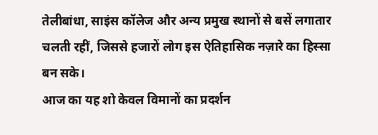तेलीबांधा, साइंस कॉलेज और अन्य प्रमुख स्थानों से बसें लगातार चलती रहीं, जिससे हजारों लोग इस ऐतिहासिक नज़ारे का हिस्सा बन सके।
आज का यह शो केवल विमानों का प्रदर्शन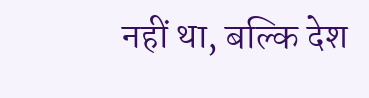नहीं था, बल्कि देश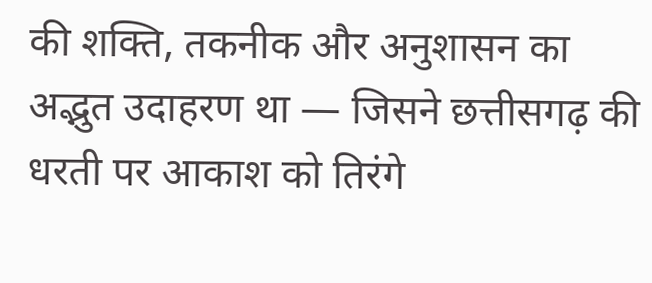की शक्ति, तकनीक और अनुशासन का अद्भुत उदाहरण था — जिसने छत्तीसगढ़ की धरती पर आकाश को तिरंगे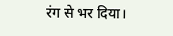रंग से भर दिया।